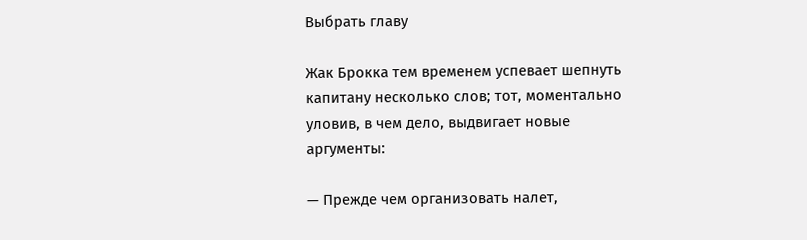Выбрать главу

Жак Брокка тем временем успевает шепнуть капитану несколько слов; тот, моментально уловив, в чем дело, выдвигает новые аргументы:

— Прежде чем организовать налет,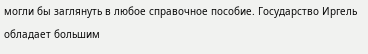могли бы заглянуть в любое справочное пособие. Государство Иргель обладает большим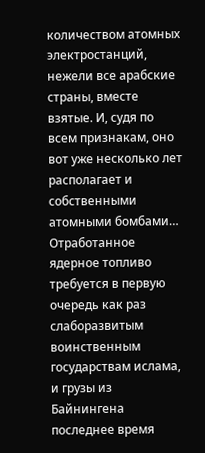количеством атомных электростанций, нежели все арабские страны, вместе взятые. И, судя по всем признакам, оно вот уже несколько лет располагает и собственными атомными бомбами… Отработанное ядерное топливо требуется в первую очередь как раз слаборазвитым воинственным государствам ислама, и грузы из Байнингена последнее время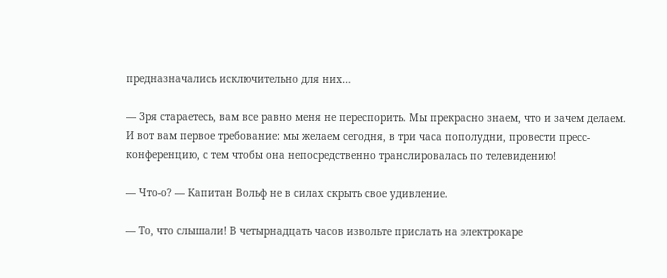предназначались исключительно для них…

— Зря стараетесь, вам все равно меня не переспорить. Мы прекрасно знаем, что и зачем делаем. И вот вам первое требование: мы желаем сегодня, в три часа пополудни, провести пресс-конференцию, с тем чтобы она непосредственно транслировалась по телевидению!

— Что-о? — Капитан Вольф не в силах скрыть свое удивление.

— То, что слышали! В четырнадцать часов извольте прислать на электрокаре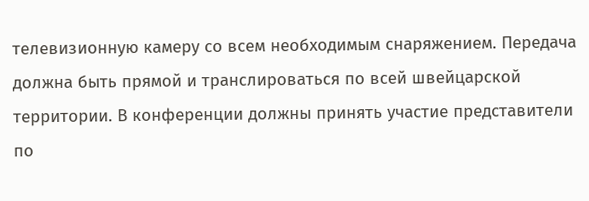телевизионную камеру со всем необходимым снаряжением. Передача должна быть прямой и транслироваться по всей швейцарской территории. В конференции должны принять участие представители по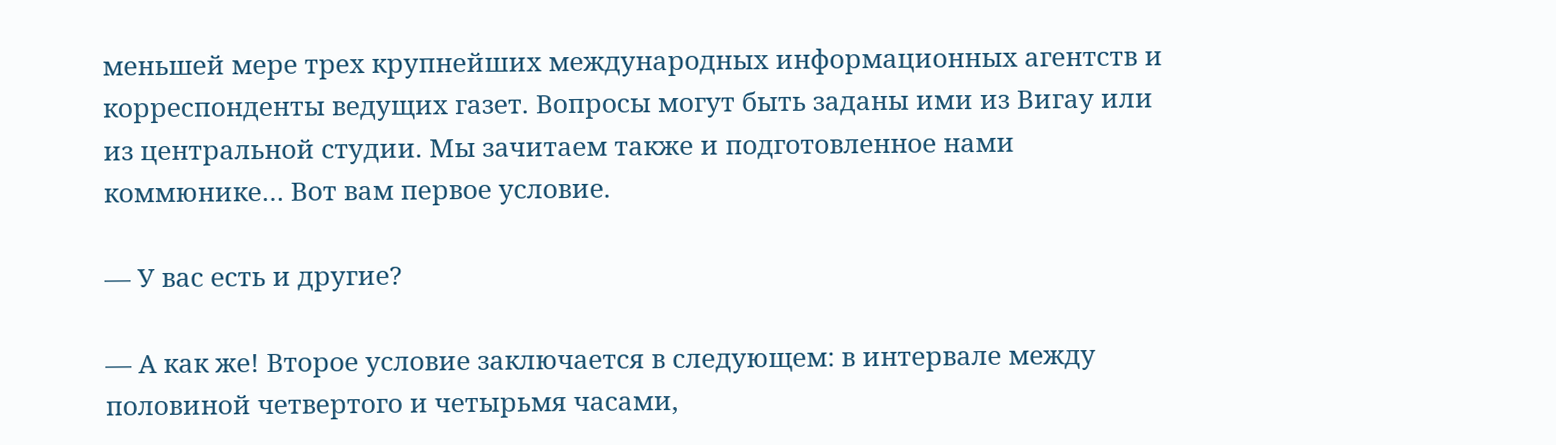меньшей мере трех крупнейших международных информационных агентств и корреспонденты ведущих газет. Вопросы могут быть заданы ими из Вигау или из центральной студии. Мы зачитаем также и подготовленное нами коммюнике… Вот вам первое условие.

— У вас есть и другие?

— А как же! Второе условие заключается в следующем: в интервале между половиной четвертого и четырьмя часами,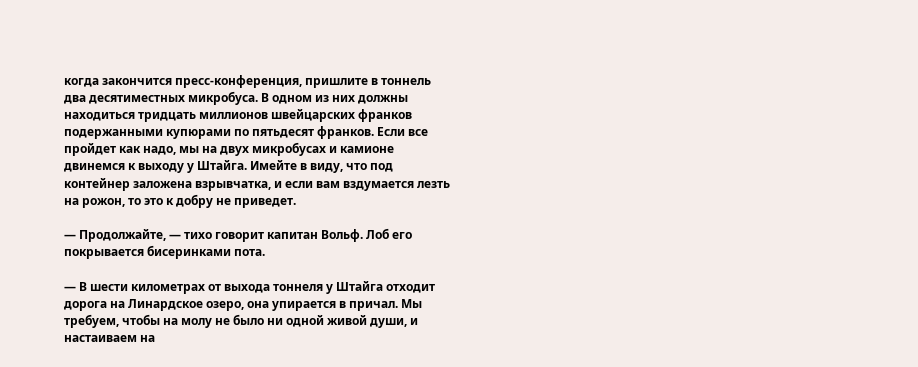когда закончится пресс-конференция, пришлите в тоннель два десятиместных микробуса. В одном из них должны находиться тридцать миллионов швейцарских франков подержанными купюрами по пятьдесят франков. Если все пройдет как надо, мы на двух микробусах и камионе двинемся к выходу у Штайга. Имейте в виду, что под контейнер заложена взрывчатка, и если вам вздумается лезть на рожон, то это к добру не приведет.

— Продолжайте, — тихо говорит капитан Вольф. Лоб его покрывается бисеринками пота.

— В шести километрах от выхода тоннеля у Штайга отходит дорога на Линардское озеро, она упирается в причал. Мы требуем, чтобы на молу не было ни одной живой души, и настаиваем на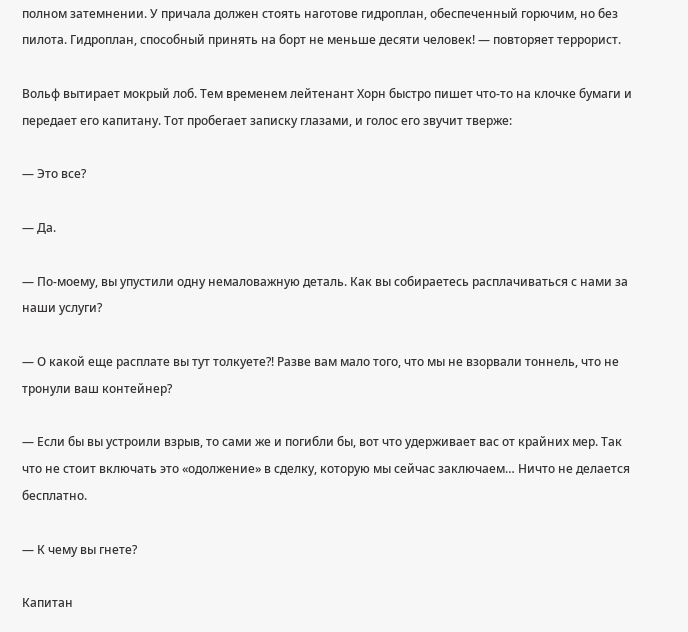полном затемнении. У причала должен стоять наготове гидроплан, обеспеченный горючим, но без пилота. Гидроплан, способный принять на борт не меньше десяти человек! — повторяет террорист.

Вольф вытирает мокрый лоб. Тем временем лейтенант Хорн быстро пишет что-то на клочке бумаги и передает его капитану. Тот пробегает записку глазами, и голос его звучит тверже:

— Это все?

— Да.

— По-моему, вы упустили одну немаловажную деталь. Как вы собираетесь расплачиваться с нами за наши услуги?

— О какой еще расплате вы тут толкуете?! Разве вам мало того, что мы не взорвали тоннель, что не тронули ваш контейнер?

— Если бы вы устроили взрыв, то сами же и погибли бы, вот что удерживает вас от крайних мер. Так что не стоит включать это «одолжение» в сделку, которую мы сейчас заключаем… Ничто не делается бесплатно.

— К чему вы гнете?

Капитан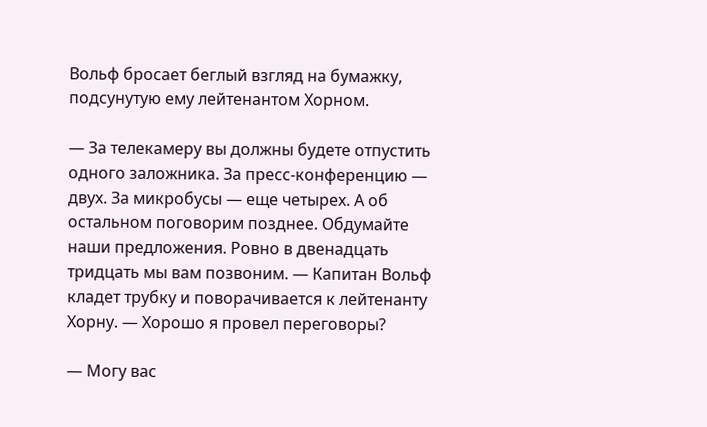Вольф бросает беглый взгляд на бумажку, подсунутую ему лейтенантом Хорном.

— За телекамеру вы должны будете отпустить одного заложника. За пресс-конференцию — двух. За микробусы — еще четырех. А об остальном поговорим позднее. Обдумайте наши предложения. Ровно в двенадцать тридцать мы вам позвоним. — Капитан Вольф кладет трубку и поворачивается к лейтенанту Хорну. — Хорошо я провел переговоры?

— Могу вас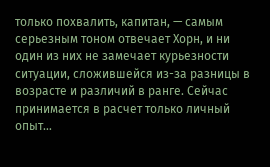только похвалить, капитан, — самым серьезным тоном отвечает Хорн, и ни один из них не замечает курьезности ситуации, сложившейся из-за разницы в возрасте и различий в ранге. Сейчас принимается в расчет только личный опыт…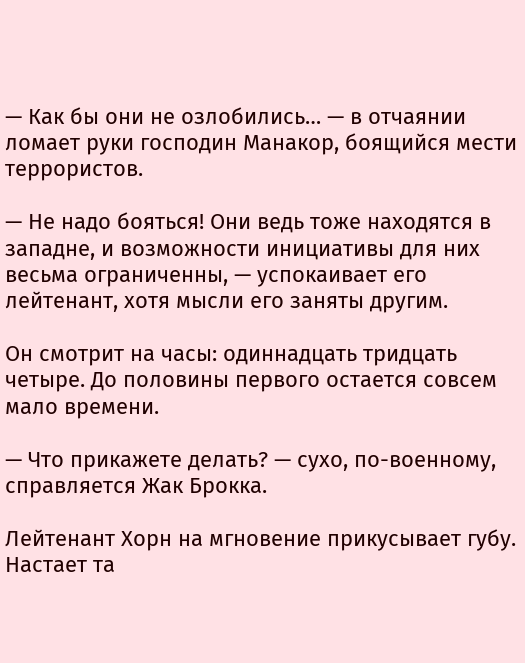— Как бы они не озлобились… — в отчаянии ломает руки господин Манакор, боящийся мести террористов.

— Не надо бояться! Они ведь тоже находятся в западне, и возможности инициативы для них весьма ограниченны, — успокаивает его лейтенант, хотя мысли его заняты другим.

Он смотрит на часы: одиннадцать тридцать четыре. До половины первого остается совсем мало времени.

— Что прикажете делать? — сухо, по-военному, справляется Жак Брокка.

Лейтенант Хорн на мгновение прикусывает губу. Настает та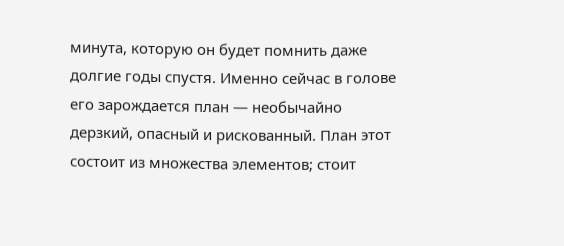минута, которую он будет помнить даже долгие годы спустя. Именно сейчас в голове его зарождается план — необычайно дерзкий, опасный и рискованный. План этот состоит из множества элементов; стоит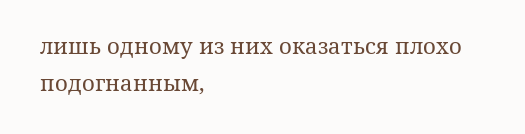лишь одному из них оказаться плохо подогнанным,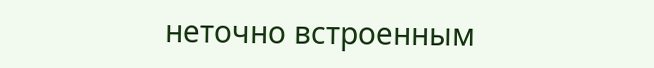неточно встроенным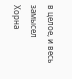в целое, и весь замысел Хорна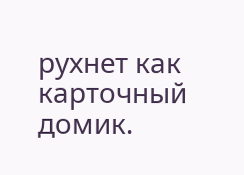рухнет как карточный домик.